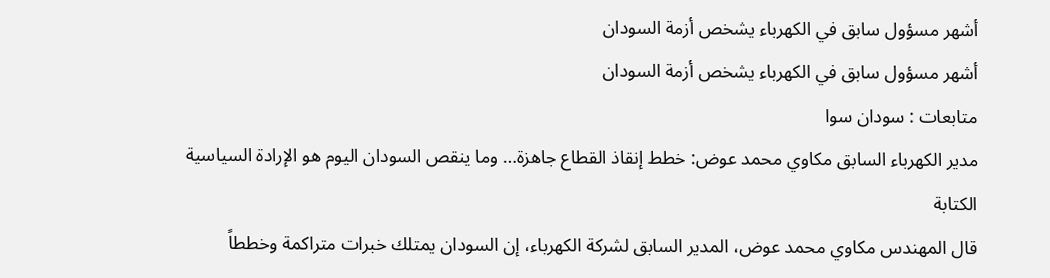أشهر مسؤول سابق في الكهرباء يشخص أزمة السودان
أشهر مسؤول سابق في الكهرباء يشخص أزمة السودان
متابعات : سودان سوا
مدير الكهرباء السابق مكاوي محمد عوض: خطط إنقاذ القطاع جاهزة… وما ينقص السودان اليوم هو الإرادة السياسية
الكتابة
قال المهندس مكاوي محمد عوض، المدير السابق لشركة الكهرباء، إن السودان يمتلك خبرات متراكمة وخططاً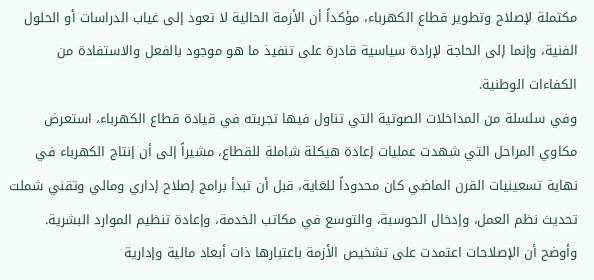مكتملة لإصلاح وتطوير قطاع الكهرباء، مؤكداً أن الأزمة الحالية لا تعود إلى غياب الدراسات أو الحلول الفنية، وإنما إلى الحاجة لإرادة سياسية قادرة على تنفيذ ما هو موجود بالفعل والاستفادة من الكفاءات الوطنية.
وفي سلسلة من المداخلات الصوتية التي تناول فيها تجربته في قيادة قطاع الكهرباء، استعرض مكاوي المراحل التي شهدت عمليات إعادة هيكلة شاملة للقطاع، مشيراً إلى أن إنتاج الكهرباء في نهاية تسعينيات القرن الماضي كان محدوداً للغاية، قبل أن تبدأ برامج إصلاح إداري ومالي وتقني شملت تحديث نظم العمل، وإدخال الحوسبة، والتوسع في مكاتب الخدمة، وإعادة تنظيم الموارد البشرية.
وأوضح أن الإصلاحات اعتمدت على تشخيص الأزمة باعتبارها ذات أبعاد مالية وإدارية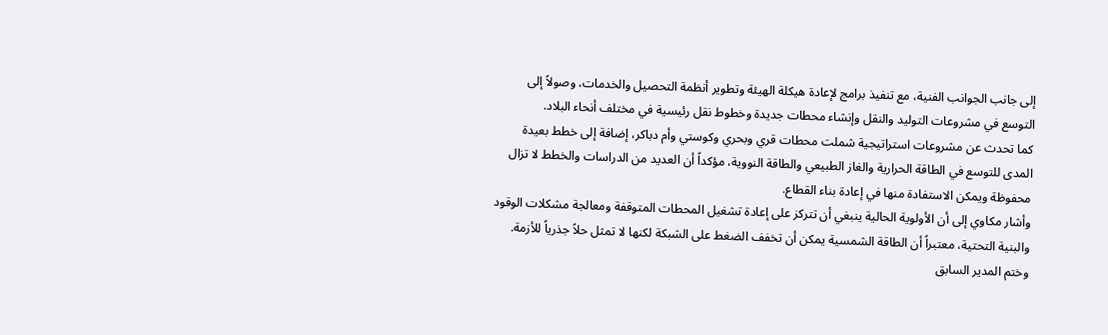إلى جانب الجوانب الفنية، مع تنفيذ برامج لإعادة هيكلة الهيئة وتطوير أنظمة التحصيل والخدمات، وصولاً إلى التوسع في مشروعات التوليد والنقل وإنشاء محطات جديدة وخطوط نقل رئيسية في مختلف أنحاء البلاد.
كما تحدث عن مشروعات استراتيجية شملت محطات قري وبحري وكوستي وأم دباكر، إضافة إلى خطط بعيدة المدى للتوسع في الطاقة الحرارية والغاز الطبيعي والطاقة النووية، مؤكداً أن العديد من الدراسات والخطط لا تزال محفوظة ويمكن الاستفادة منها في إعادة بناء القطاع.
وأشار مكاوي إلى أن الأولوية الحالية ينبغي أن تتركز على إعادة تشغيل المحطات المتوقفة ومعالجة مشكلات الوقود والبنية التحتية، معتبراً أن الطاقة الشمسية يمكن أن تخفف الضغط على الشبكة لكنها لا تمثل حلاً جذرياً للأزمة.
وختم المدير السابق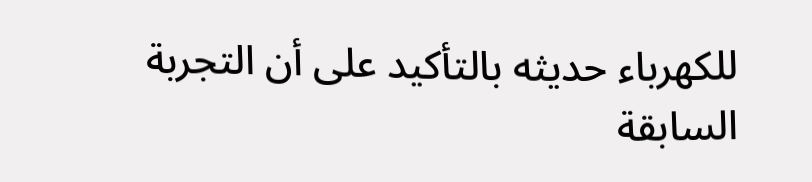للكهرباء حديثه بالتأكيد على أن التجربة السابقة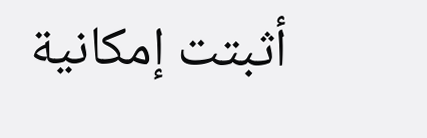أثبتت إمكانية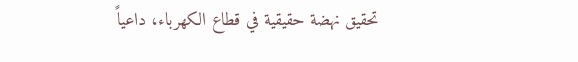تحقيق نهضة حقيقية في قطاع الكهرباء، داعياً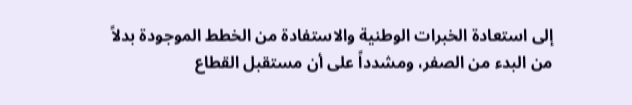إلى استعادة الخبرات الوطنية والاستفادة من الخطط الموجودة بدلاً من البدء من الصفر، ومشدداً على أن مستقبل القطاع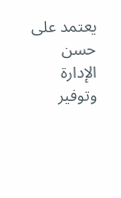يعتمد على حسن الإدارة وتوفير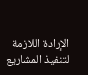الإرادة اللازمة لتنفيذ المشاريع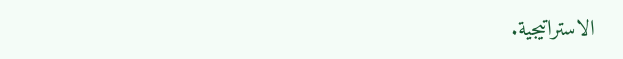الاستراتيجية.